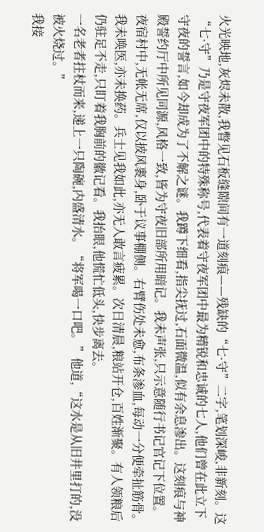火光映地,灰烬未散,我瞥见石板缝隙间有一道刻痕——残缺的“七·守”二字,笔划深峻,非新刻。这“七·守”乃是守夜军团中的特殊称号,代表着守夜军团中最为精锐和忠诚的七人,他们曾在此立下守夜的誓言,如今却成为了不解之谜。我蹲下细看,指尖抚过,石面微温,似有余息渗出。这刻痕与神殿誓约厅中所见同源,风格一致,皆为守夜旧部所用暗记。我未声张,只示意随行书记官记下位置。
夜宿村中,无帐无席,仅以披风裹身,卧于议事棚侧。右臂伤处未愈,布条渗血,每动一分便牵扯筋骨。我未唤医,亦未换药。兵士见我如此,亦无人敢言疲累。次日清晨,粮站开仓,百姓渐聚。有人领粮后仍驻足不走,只盯着我胸前的徽记看。我抬眼,他慌忙低头,快步离去。
一名老者拄杖而来,递上一只陶碗,内盛清水。“将军喝一口吧。”他道,“这水是从旧井里打的,没被火烧过。”
我接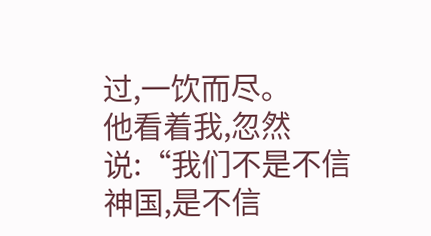过,一饮而尽。
他看着我,忽然说:“我们不是不信神国,是不信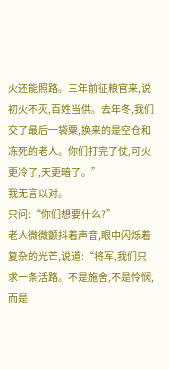火还能照路。三年前征粮官来,说初火不灭,百姓当供。去年冬,我们交了最后一袋粟,换来的是空仓和冻死的老人。你们打完了仗,可火更冷了,天更暗了。”
我无言以对。
只问:“你们想要什么?”
老人微微颤抖着声音,眼中闪烁着复杂的光芒,说道:“将军,我们只求一条活路。不是施舍,不是怜悯,而是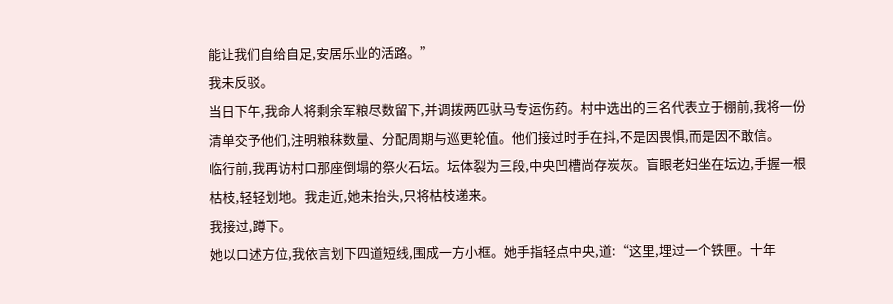能让我们自给自足,安居乐业的活路。”
我未反驳。
当日下午,我命人将剩余军粮尽数留下,并调拨两匹驮马专运伤药。村中选出的三名代表立于棚前,我将一份清单交予他们,注明粮秣数量、分配周期与巡更轮值。他们接过时手在抖,不是因畏惧,而是因不敢信。
临行前,我再访村口那座倒塌的祭火石坛。坛体裂为三段,中央凹槽尚存炭灰。盲眼老妇坐在坛边,手握一根枯枝,轻轻划地。我走近,她未抬头,只将枯枝递来。
我接过,蹲下。
她以口述方位,我依言划下四道短线,围成一方小框。她手指轻点中央,道:“这里,埋过一个铁匣。十年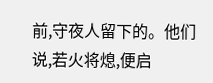前,守夜人留下的。他们说,若火将熄,便启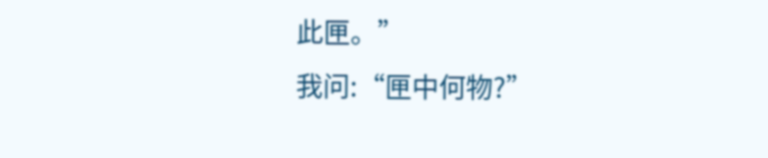此匣。”
我问:“匣中何物?”